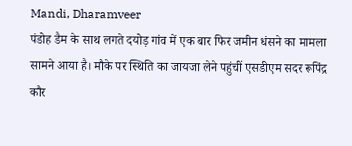Mandi, Dharamveer
पंडोह डैम के साथ लगते दयोड़ गांव में एक बार फिर जमीन धंसने का मामला सामने आया है। मौके पर स्थिति का जायजा लेने पहुंचीं एसडीएम सदर रूपिंद्र कौर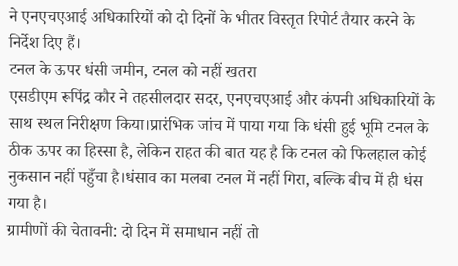ने एनएचएआई अधिकारियों को दो दिनों के भीतर विस्तृत रिपोर्ट तैयार करने के निर्देश दिए हैं।
टनल के ऊपर धंसी जमीन, टनल को नहीं खतरा
एसडीएम रूपिंद्र कौर ने तहसीलदार सदर, एनएचएआई और कंपनी अधिकारियों के साथ स्थल निरीक्षण किया।प्रारंभिक जांच में पाया गया कि धंसी हुई भूमि टनल के ठीक ऊपर का हिस्सा है, लेकिन राहत की बात यह है कि टनल को फिलहाल कोई नुकसान नहीं पहुँचा है।धंसाव का मलबा टनल में नहीं गिरा, बल्कि बीच में ही धंस गया है।
ग्रामीणों की चेतावनी: दो दिन में समाधान नहीं तो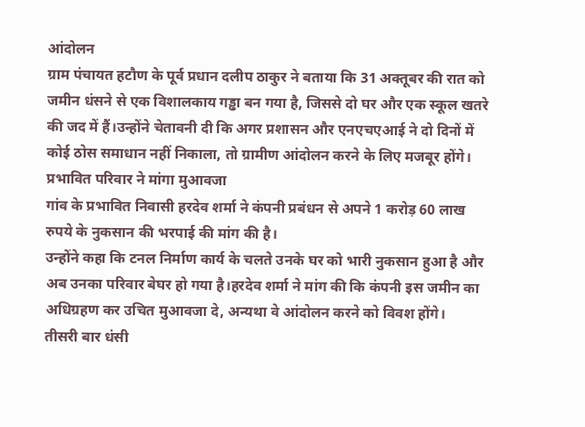आंदोलन
ग्राम पंचायत हटौण के पूर्व प्रधान दलीप ठाकुर ने बताया कि 31 अक्तूबर की रात को जमीन धंसने से एक विशालकाय गड्ढा बन गया है, जिससे दो घर और एक स्कूल खतरे की जद में हैं।उन्होंने चेतावनी दी कि अगर प्रशासन और एनएचएआई ने दो दिनों में कोई ठोस समाधान नहीं निकाला, तो ग्रामीण आंदोलन करने के लिए मजबूर होंगे।
प्रभावित परिवार ने मांगा मुआवजा
गांव के प्रभावित निवासी हरदेव शर्मा ने कंपनी प्रबंधन से अपने 1 करोड़ 60 लाख रुपये के नुकसान की भरपाई की मांग की है।
उन्होंने कहा कि टनल निर्माण कार्य के चलते उनके घर को भारी नुकसान हुआ है और अब उनका परिवार बेघर हो गया है।हरदेव शर्मा ने मांग की कि कंपनी इस जमीन का अधिग्रहण कर उचित मुआवजा दे, अन्यथा वे आंदोलन करने को विवश होंगे।
तीसरी बार धंसी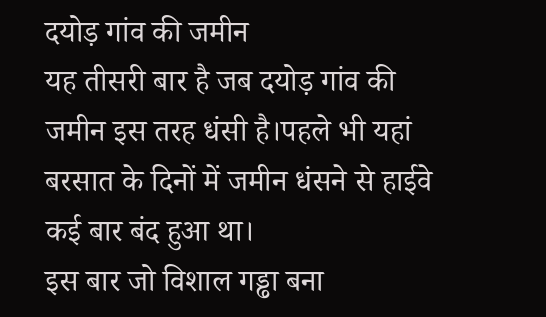दयोड़ गांव की जमीन
यह तीसरी बार है जब दयोड़ गांव की जमीन इस तरह धंसी है।पहले भी यहां बरसात के दिनों में जमीन धंसने से हाईवे कई बार बंद हुआ था।
इस बार जो विशाल गड्ढा बना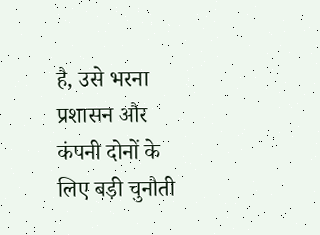है, उसे भरना प्रशासन और कंपनी दोनों के लिए बड़ी चुनौती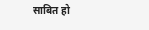साबित हो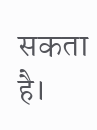सकता है।